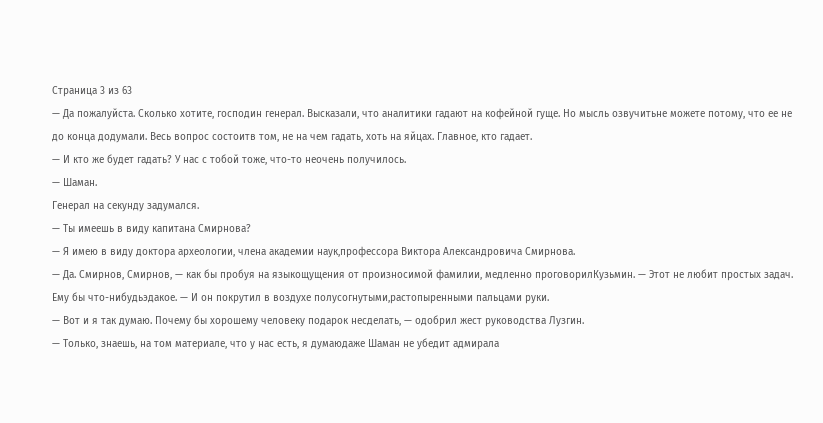Страница 3 из 63
— Да пожалуйста. Сколько хотите, господин генерал. Высказали, что аналитики гадают на кофейной гуще. Но мысль озвучитьне можете потому, что ее не до конца додумали. Весь вопрос состоитв том, не на чем гадать, хоть на яйцах. Главное, кто гадает.
— И кто же будет гадать? У нас с тобой тоже, что-то неочень получилось.
— Шаман.
Генерал на секунду задумался.
— Ты имеешь в виду капитана Смирнова?
— Я имею в виду доктора археологии, члена академии наук,профессора Виктора Александровича Смирнова.
— Да. Смирнов, Смирнов, — как бы пробуя на языкощущения от произносимой фамилии, медленно проговорилКузьмин. — Этот не любит простых задач. Ему бы что-нибудьэдакое. — И он покрутил в воздухе полусогнутыми,растопыренными пальцами руки.
— Вот и я так думаю. Почему бы хорошему человеку подарок несделать, — одобрил жест руководства Лузгин.
— Только, знаешь, на том материале, что у нас есть, я думаюдаже Шаман не убедит адмирала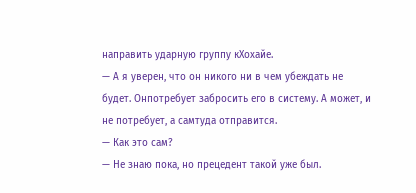направить ударную группу кХохайе.
— А я уверен, что он никого ни в чем убеждать не будет. Онпотребует забросить его в систему. А может, и не потребует, а самтуда отправится.
— Как это сам?
— Не знаю пока, но прецедент такой уже был.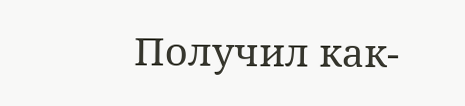Получил как-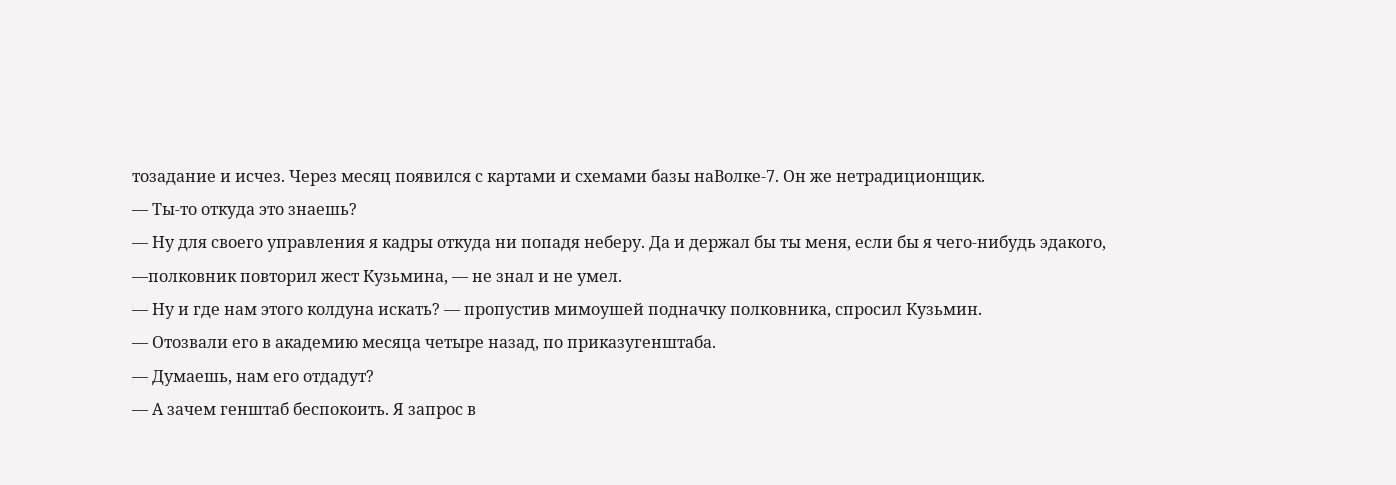тозадание и исчез. Через месяц появился с картами и схемами базы наВолке-7. Он же нетрадиционщик.
— Ты-то откуда это знаешь?
— Ну для своего управления я кадры откуда ни попадя неберу. Да и держал бы ты меня, если бы я чего-нибудь эдакого, —полковник повторил жест Кузьмина, — не знал и не умел.
— Ну и где нам этого колдуна искать? — пропустив мимоушей подначку полковника, спросил Кузьмин.
— Отозвали его в академию месяца четыре назад, по приказугенштаба.
— Думаешь, нам его отдадут?
— А зачем генштаб беспокоить. Я запрос в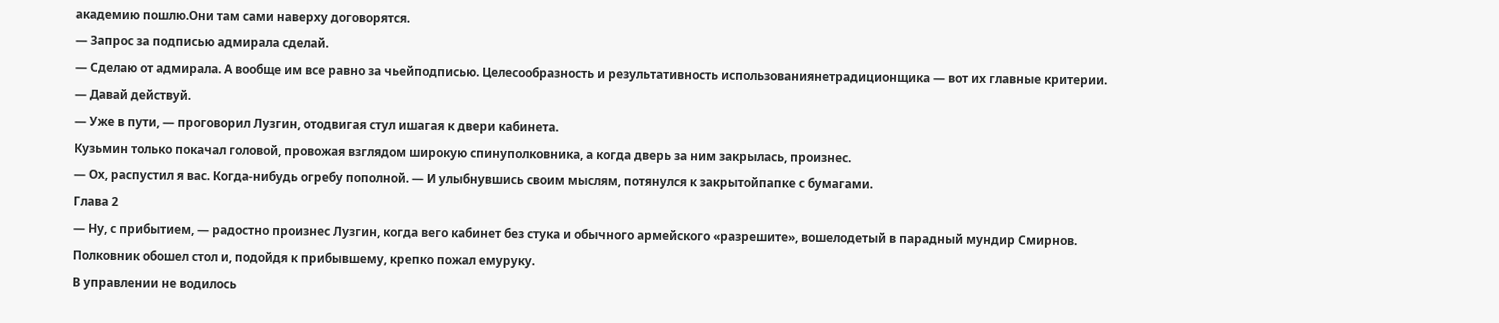академию пошлю.Они там сами наверху договорятся.
— Запрос за подписью адмирала сделай.
— Сделаю от адмирала. А вообще им все равно за чьейподписью. Целесообразность и результативность использованиянетрадиционщика — вот их главные критерии.
— Давай действуй.
— Уже в пути, — проговорил Лузгин, отодвигая стул ишагая к двери кабинета.
Кузьмин только покачал головой, провожая взглядом широкую спинуполковника, а когда дверь за ним закрылась, произнес.
— Ох, распустил я вас. Когда-нибудь огребу пополной. — И улыбнувшись своим мыслям, потянулся к закрытойпапке с бумагами.
Глава 2
— Ну, с прибытием, — радостно произнес Лузгин, когда вего кабинет без стука и обычного армейского «разрешите», вошелодетый в парадный мундир Смирнов.
Полковник обошел стол и, подойдя к прибывшему, крепко пожал емуруку.
В управлении не водилось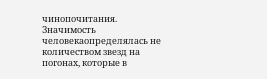чинопочитания. Значимость человекаопределялась не количеством звезд на погонах, которые в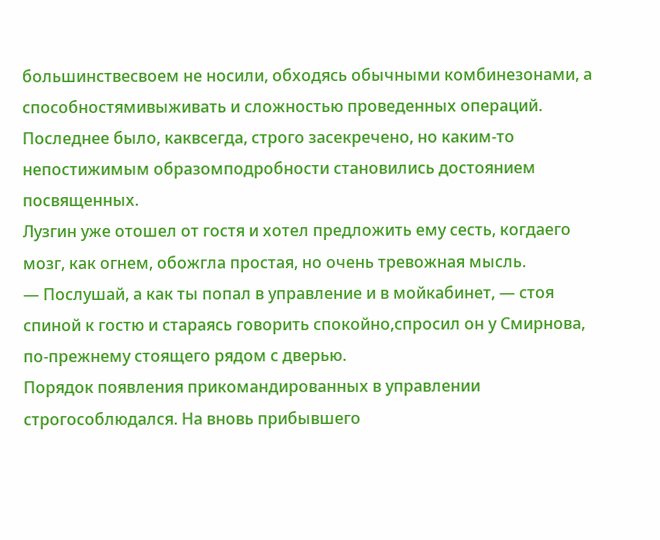большинствесвоем не носили, обходясь обычными комбинезонами, а способностямивыживать и сложностью проведенных операций. Последнее было, каквсегда, строго засекречено, но каким-то непостижимым образомподробности становились достоянием посвященных.
Лузгин уже отошел от гостя и хотел предложить ему сесть, когдаего мозг, как огнем, обожгла простая, но очень тревожная мысль.
— Послушай, а как ты попал в управление и в мойкабинет, — стоя спиной к гостю и стараясь говорить спокойно,спросил он у Смирнова, по-прежнему стоящего рядом с дверью.
Порядок появления прикомандированных в управлении строгособлюдался. На вновь прибывшего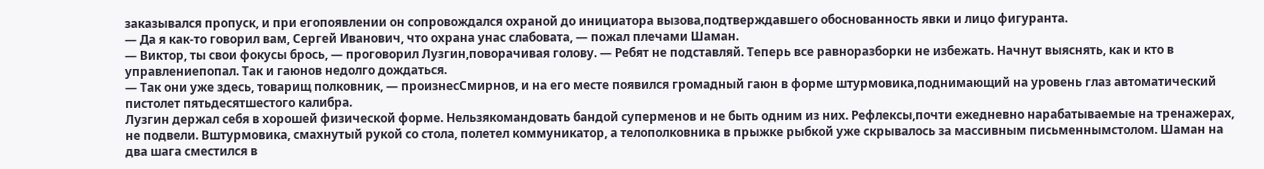заказывался пропуск, и при егопоявлении он сопровождался охраной до инициатора вызова,подтверждавшего обоснованность явки и лицо фигуранта.
— Да я как-то говорил вам, Сергей Иванович, что охрана унас слабовата, — пожал плечами Шаман.
— Виктор, ты свои фокусы брось, — проговорил Лузгин,поворачивая голову. — Ребят не подставляй. Теперь все равноразборки не избежать. Начнут выяснять, как и кто в управлениепопал. Так и гаюнов недолго дождаться.
— Так они уже здесь, товарищ полковник, — произнесСмирнов, и на его месте появился громадный гаюн в форме штурмовика,поднимающий на уровень глаз автоматический пистолет пятьдесятшестого калибра.
Лузгин держал себя в хорошей физической форме. Нельзякомандовать бандой суперменов и не быть одним из них. Рефлексы,почти ежедневно нарабатываемые на тренажерах, не подвели. Вштурмовика, смахнутый рукой со стола, полетел коммуникатор, а телополковника в прыжке рыбкой уже скрывалось за массивным письменнымстолом. Шаман на два шага сместился в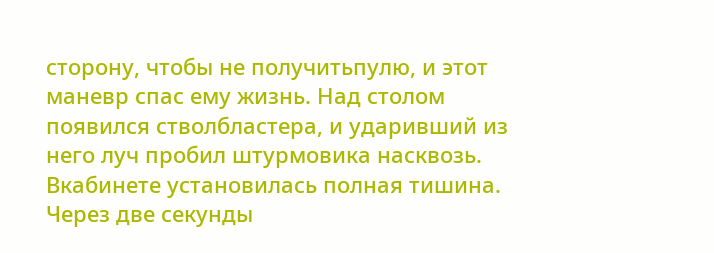сторону, чтобы не получитьпулю, и этот маневр спас ему жизнь. Над столом появился стволбластера, и ударивший из него луч пробил штурмовика насквозь. Вкабинете установилась полная тишина. Через две секунды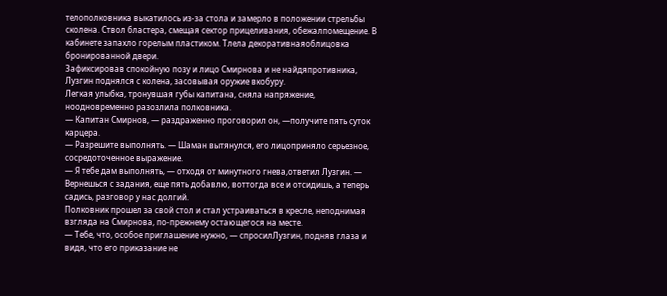телополковника выкатилось из-за стола и замерло в положении стрельбы сколена. Ствол бластера, смещая сектор прицеливания, обежалпомещение. В кабинете запахло горелым пластиком. Тлела декоративнаяоблицовка бронированной двери.
Зафиксировав спокойную позу и лицо Смирнова и не найдяпротивника, Лузгин поднялся с колена, засовывая оружие вкобуру.
Легкая улыбка, тронувшая губы капитана, сняла напряжение, ноодновременно разозлила полковника.
— Капитан Смирнов, — раздраженно проговорил он, —получите пять суток карцера.
— Разрешите выполнять. — Шаман вытянулся, его лицоприняло серьезное, сосредоточенное выражение.
— Я тебе дам выполнять, — отходя от минутного гнева,ответил Лузгин. — Вернешься с задания, еще пять добавлю, воттогда все и отсидишь, а теперь садись, разговор у нас долгий.
Полковник прошел за свой стол и стал устраиваться в кресле, неподнимая взгляда на Смирнова, по-прежнему остающегося на месте.
— Тебе, что, особое приглашение нужно, — спросилЛузгин, подняв глаза и видя, что его приказание не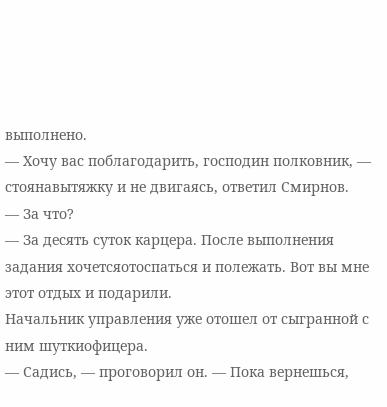выполнено.
— Хочу вас поблагодарить, господин полковник, — стоянавытяжку и не двигаясь, ответил Смирнов.
— За что?
— За десять суток карцера. После выполнения задания хочетсяотоспаться и полежать. Вот вы мне этот отдых и подарили.
Начальник управления уже отошел от сыгранной с ним шуткиофицера.
— Садись, — проговорил он. — Пока вернешься,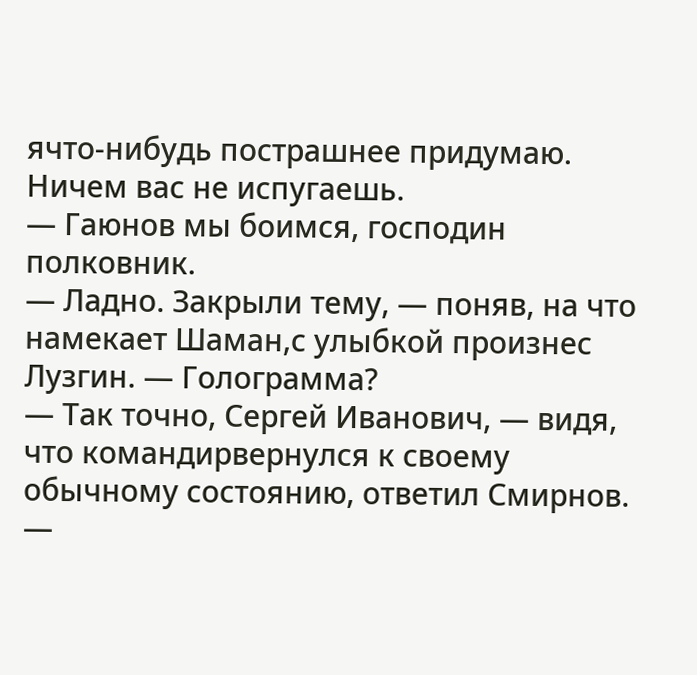ячто-нибудь пострашнее придумаю. Ничем вас не испугаешь.
— Гаюнов мы боимся, господин полковник.
— Ладно. Закрыли тему, — поняв, на что намекает Шаман,с улыбкой произнес Лузгин. — Голограмма?
— Так точно, Сергей Иванович, — видя, что командирвернулся к своему обычному состоянию, ответил Смирнов.
—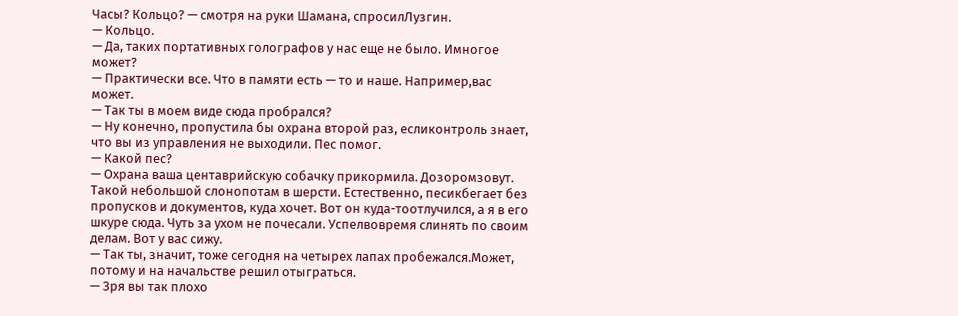Часы? Кольцо? — смотря на руки Шамана, спросилЛузгин.
— Кольцо.
— Да, таких портативных голографов у нас еще не было. Имногое может?
— Практически все. Что в памяти есть — то и наше. Например,вас может.
— Так ты в моем виде сюда пробрался?
— Ну конечно, пропустила бы охрана второй раз, есликонтроль знает, что вы из управления не выходили. Пес помог.
— Какой пес?
— Охрана ваша центаврийскую собачку прикормила. Дозоромзовут. Такой небольшой слонопотам в шерсти. Естественно, песикбегает без пропусков и документов, куда хочет. Вот он куда-тоотлучился, а я в его шкуре сюда. Чуть за ухом не почесали. Успелвовремя слинять по своим делам. Вот у вас сижу.
— Так ты, значит, тоже сегодня на четырех лапах пробежался.Может, потому и на начальстве решил отыграться.
— Зря вы так плохо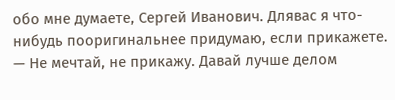обо мне думаете, Сергей Иванович. Длявас я что-нибудь пооригинальнее придумаю, если прикажете.
— Не мечтай, не прикажу. Давай лучше делом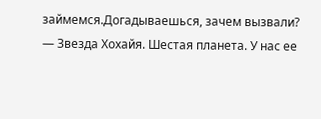займемся.Догадываешься, зачем вызвали?
— Звезда Хохайя. Шестая планета. У нас ее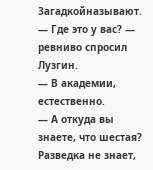Загадкойназывают.
— Где это у вас? — ревниво спросил Лузгин.
— В академии, естественно.
— А откуда вы знаете, что шестая? Разведка не знает,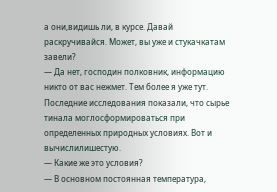а они,видишь ли, в курсе. Давай раскручивайся. Может, вы уже и стукачкатам завели?
— Да нет, господин полковник, информацию никто от вас нежмет. Тем более я уже тут.
Последние исследования показали, что сырье тинала моглосформироваться при определенных природных условиях. Вот и вычислилишестую.
— Какие же это условия?
— В основном постоянная температура,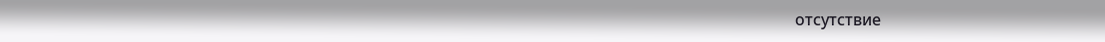отсутствие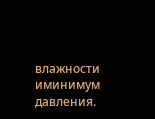влажности иминимум давления.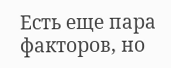Есть еще пара факторов, но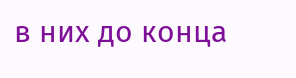в них до конца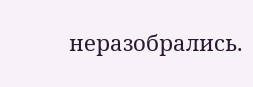неразобрались.